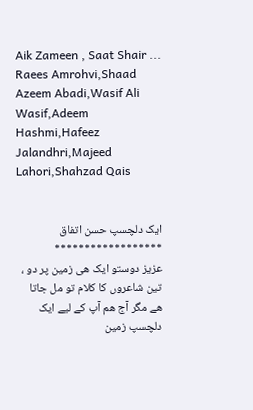Aik Zameen , Saat Shair ... Raees Amrohvi,Shaad Azeem Abadi,Wasif Ali Wasif,Adeem Hashmi,Hafeez Jalandhri,Majeed Lahori,Shahzad Qais


ایک دلچسپ حسن اتفاق
******************
عزیز دوستو ایک ھی زمین پر دو ، تین شاعروں کا کلام تو مل جاتا ھے مگر آج ھم آپ کے لیے ایک دلچسپ زمین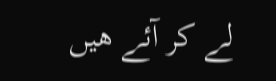لے کر آئے ھیں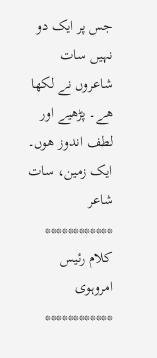جس پر ایک دو نہیں سات شاعروں نے لکھا ھے۔ پڑھیے اور لطف اندوز ھوں۔
ایک زمین، سات شاعر
************
کلام رئیس امروہوی
************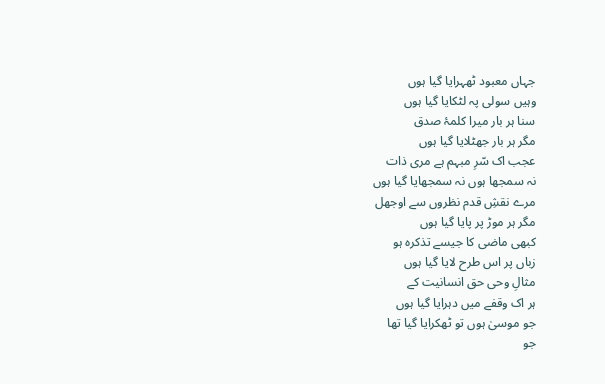جہاں معبود ٹھہرايا گيا ہوں
وہيں سولی پہ لٹکايا گيا ہوں
سنا ہر بار ميرا کلمۂ صدق
مگر ہر بار جھٹلايا گيا ہوں
عجب اک سّرِ مبہم ہے مری ذات
نہ سمجھا ہوں نہ سمجھايا گيا ہوں
مرے نقشِ قدم نظروں سے اوجھل
مگر ہر موڑ پر پايا گيا ہوں
کبھی ماضی کا جيسے تذکرہ ہو
زباں پر اس طرح لايا گيا ہوں
مثالِ وحی حق انسانيت کے
ہر اک وقفے ميں دہرايا گيا ہوں
جو موسیٰ ہوں تو ٹھکرايا گيا تھا
جو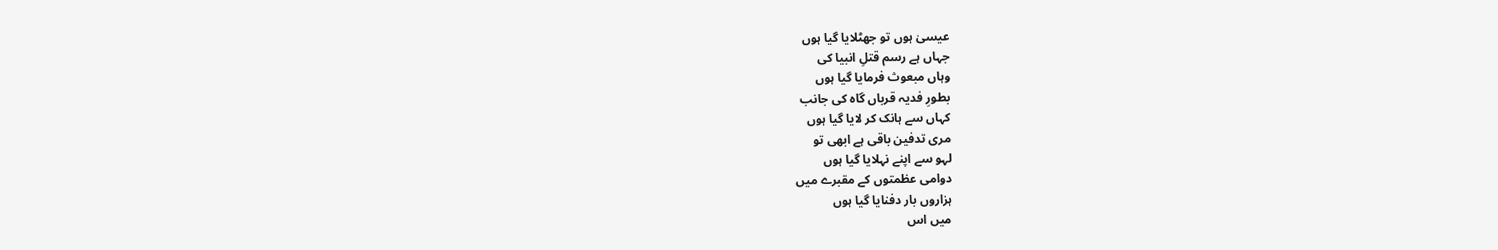عيسیٰ ہوں تو جھٹلايا گيا ہوں
جہاں ہے رسم قتلِ انبيا کی
وہاں مبعوث فرمايا گيا ہوں
بطورِ فديہ قرباں گاہ کی جانب
کہاں سے ہانک کر لايا گيا ہوں
مری تدفين باقی ہے ابھی تو
لہو سے اپنے نہلايا گيا ہوں
دوامی عظمتوں کے مقبرے ميں
ہزاروں بار دفنايا گيا ہوں
ميں اس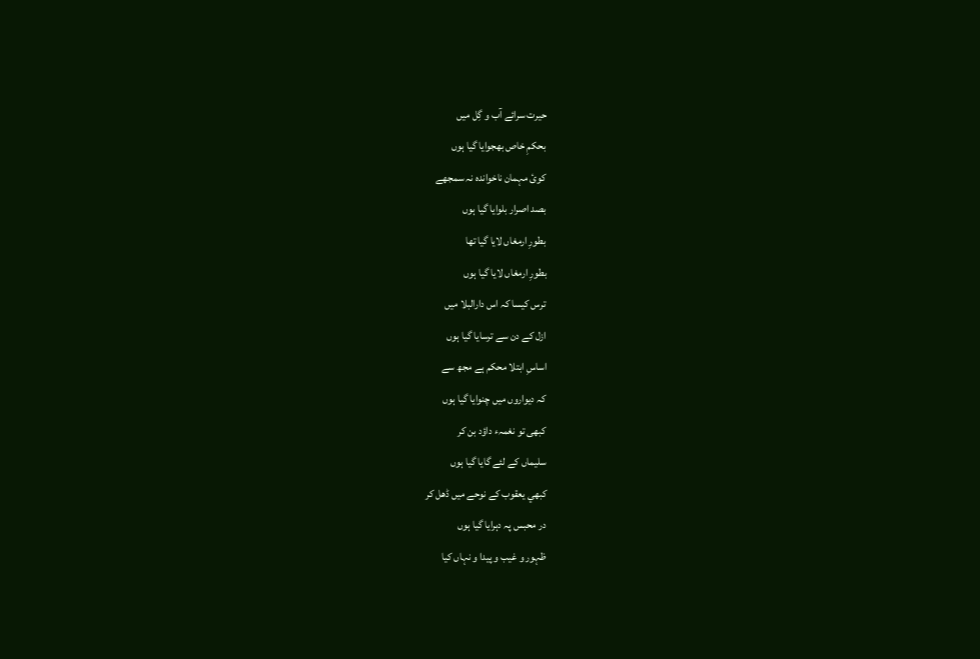حيرت سرائے آب و گِل ميں
بحکمِ خاص بھجوايا گيا ہوں
کوئ مہمان ناخواندہ نہ سمجھے
بصد اصرار بلوايا گيا ہوں
بطورِ ارمغاں لايا گيا تھا
بطورِ ارمغاں لايا گيا ہوں
ترس کيسا کہ اس دارالبلا ميں
ازل کے دن سے ترسايا گيا ہوں
اساسِ ابتلا محکم ہے مجھ سے
کہ ديواروں ميں چنوايا گيا ہوں
کبھی تو نغمہء داؤد بن کر
سليماں کے لئے گايا گيا ہوں
کبھي يعقوب کے نوحے ميں ڈھل کر
در محبس پہ دہرايا گيا ہوں
ظہور و غيب و پيدا و نہاں کيا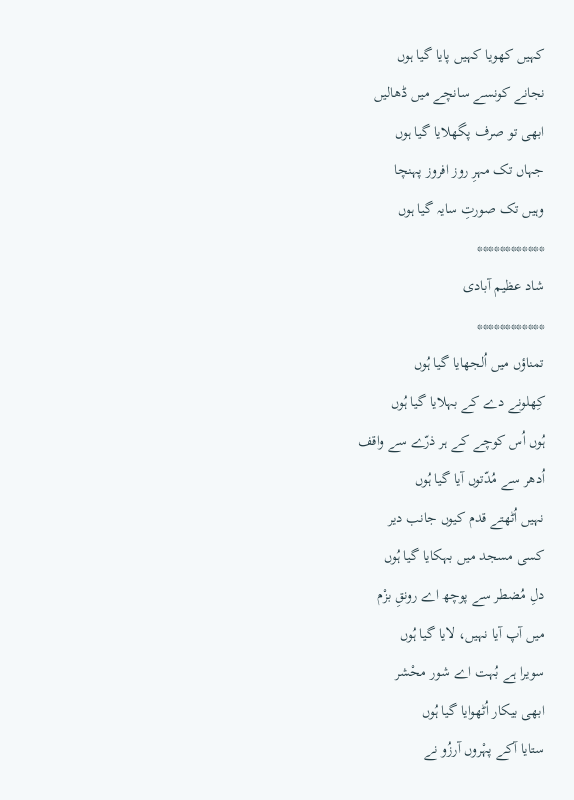کہيں کھويا کہيں پايا گيا ہوں
نجانے کونسے سانچے ميں ڈھاليں
ابھی تو صرف پگھلايا گيا ہوں
جہاں تک مہرِ روز افروز پہنچا
وہيں تک صورتِ سايہ گيا ہوں
************
شاد عظیم آبادی
************
تمناؤں میں اُلجھایا گیا ہُوں
کِھلونے دے کے بہلایا گیا ہُوں
ہُوں اُس کوچے کے ہر ذرّے سے واقف
اُدھر سے مُدّتوں آیا گیا ہُوں
نہیں اُٹھتے قدم کیوں جانب دیر
کسی مسجد میں بہکایا گیا ہُوں
دلِ مُضطر سے پوچھ اے رونقِ بزْم
میں آپ آیا نہیں، لایا گیا ہُوں
سویرا ہے بُہت اے شور محْشر
ابھی بیکار اُٹھوایا گیا ہُوں
ستایا آکے پہْروں آرزُو نے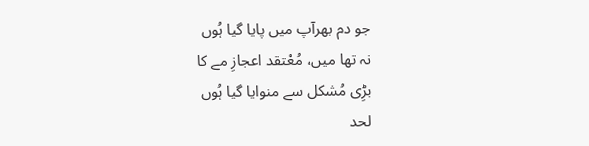جو دم بھرآپ میں پایا گیا ہُوں
نہ تھا میں، مُعْتقد اعجازِ مے کا
بڑِی مُشکل سے منوایا گیا ہُوں
لحد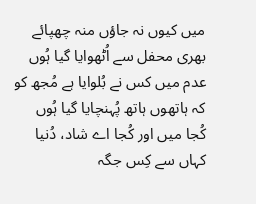میں کیوں نہ جاؤں منہ چھپائے
بھری محفل سے اُٹھوایا گیا ہُوں
عدم میں کس نے بُلوایا ہے مُجھ کو
کہ ہاتھوں ہاتھ پُہنچایا گیا ہُوں
کُجا میں اور کُجا اے شاد، دُنیا
کہاں سے کِس جگہ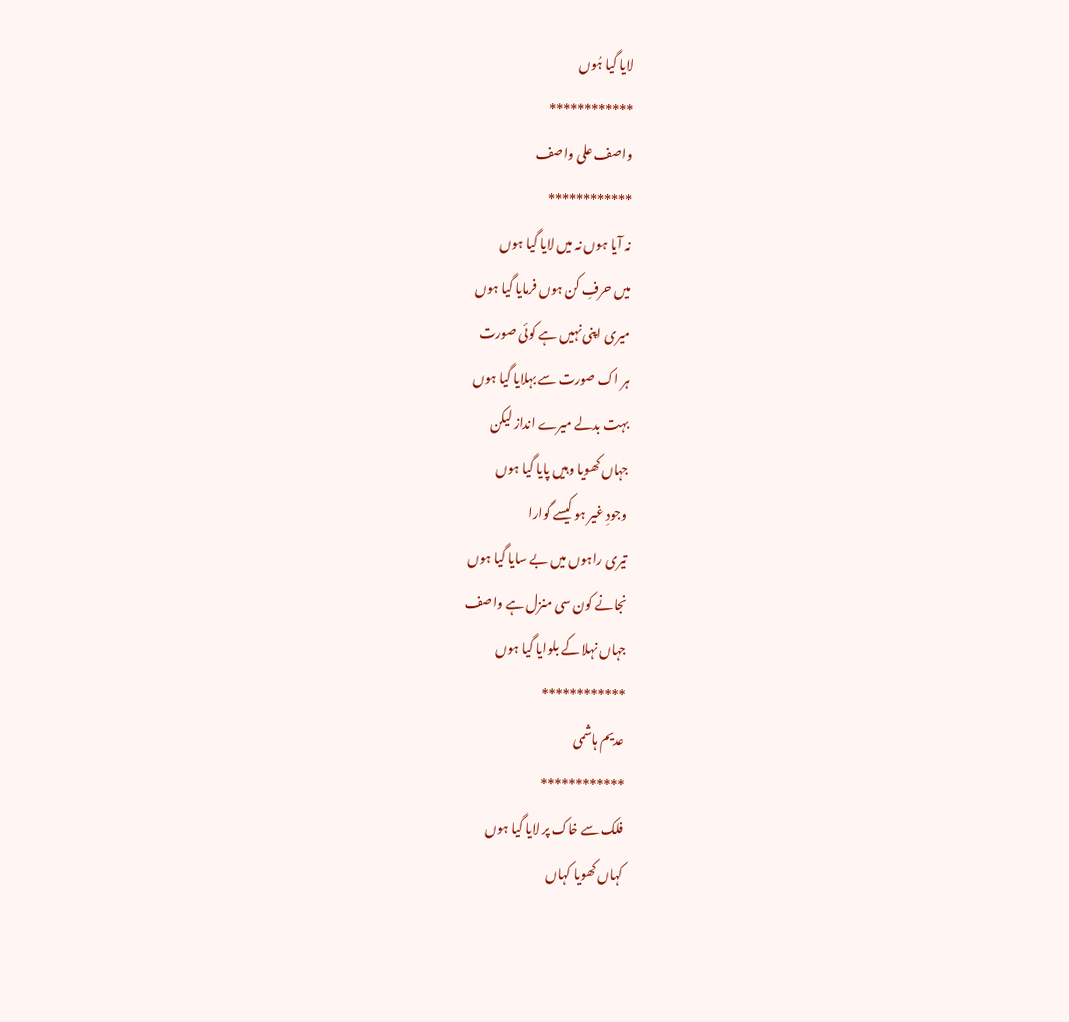لایا گیا ہُوں
************
واصف علی واصف
************
نہ آیا ہوں نہ میں لایا گیا ہوں
میں حرفِ کن ہوں فرمایا گیا ہوں
میری اپنی نہیں ہے کوئی صورت
ہر اک صورت سے بہلایا گیا ہوں
بہت بدلے میرے انداز لیکن
جہاں کھویا وہیں پایا گیا ہوں
وجودِ غیر ہو کیسے گوارا
تیری راہوں میں بے سایا گیا ہوں
نجانے کون سی منزل ہے واصف
جہاں نہلا کے بلوایا گیا ہوں
************
عدیم ہاشمی
************
فلک سے خاک پر لایا گیا ہوں
کہاں کھویا کہاں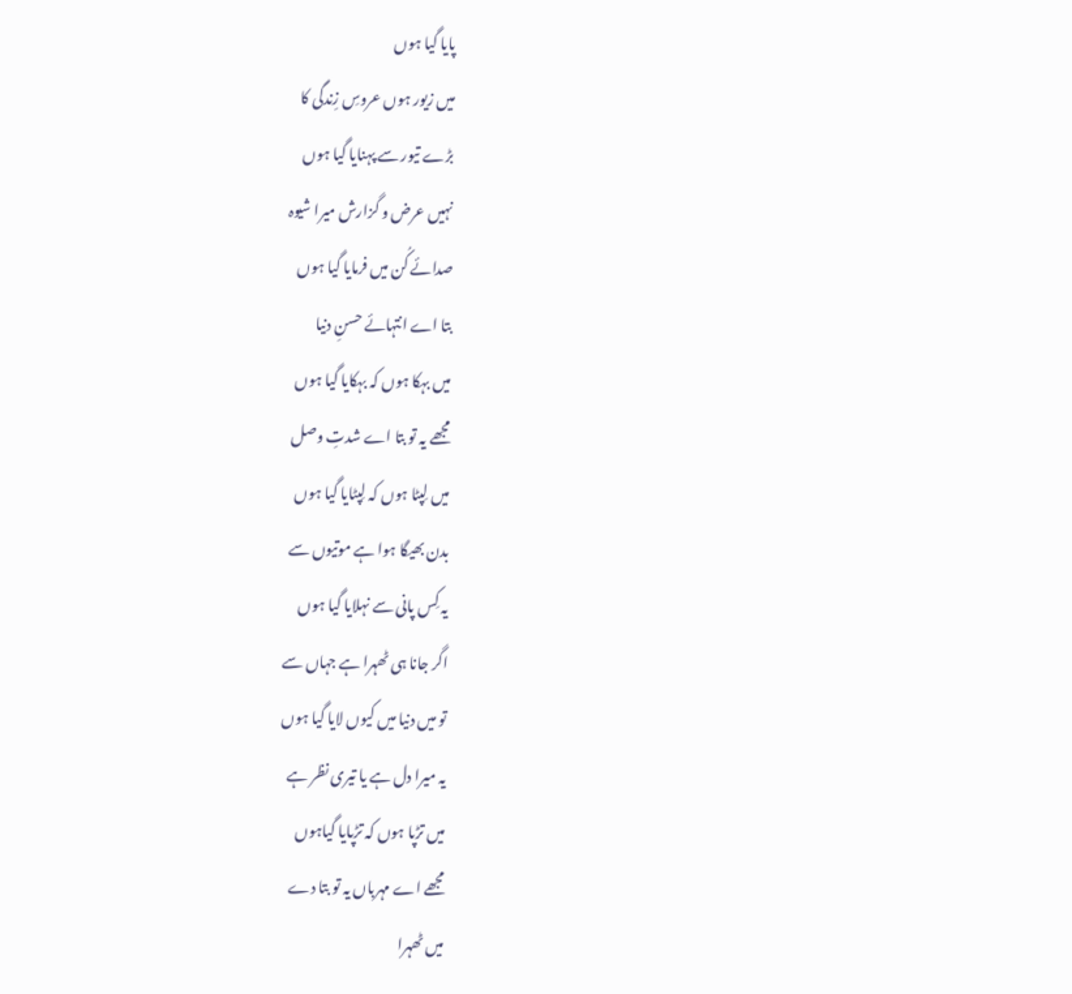پایا گیا ہوں
میں زیور ہوں عروسِ زِندگی کا
بڑے تیور سے پہنایا گیا ہوں
نہیں عرض و گزارش میرا شیوہ
صدائے کُن میں فرمایا گیا ہوں
بتا اے انتہائے حسنِ دنیا
میں بہکا ہوں کہ بہکایا گیا ہوں
مجھے یہ تو بتا اے شدتِ وصل
میں لِپٹا ہوں کہ لِپٹایا گیا ہوں
بدن بھیگا ہوا ہے موتیوں سے
یہ کِس پانی سے نہلایا گیا ہوں
اگر جانا ہی ٹھہرا ہے جہاں سے
تو میں دنیا میں کیوں لایا گیا ہوں
یہ میرا دل ہے یا تیری نظر ہے
میں تڑپا ہوں کہ تڑپایا گیاہوں
مجھے اے مہرباں یہ تو بتا دے
میں ٹھہرا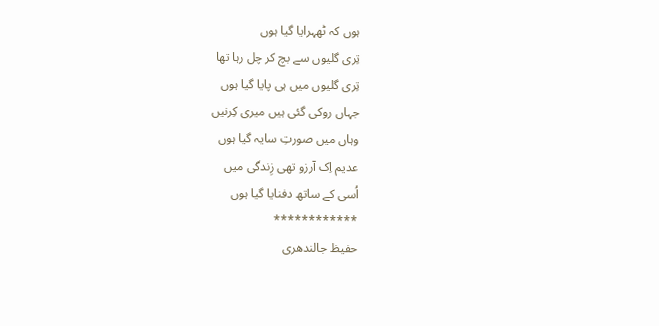ہوں کہ ٹھہرایا گیا ہوں
تِری گلیوں سے بچ کر چل رہا تھا
تِری گلیوں میں ہی پایا گیا ہوں
جہاں روکی گئی ہیں میری کِرنیں
وہاں میں صورتِ سایہ گیا ہوں
عدیم اِک آرزو تھی زِندگی میں
اُسی کے ساتھ دفنایا گیا ہوں
************
حفیظ جالندھری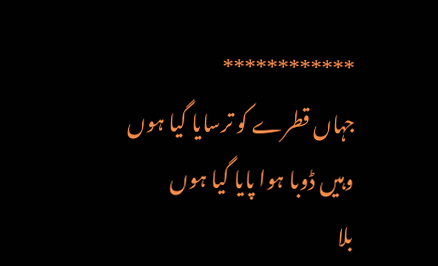************
جہاں قطرے کو ترسایا گیا ہوں
وہیں ڈوبا ہوا پایا گیا ہوں
بلا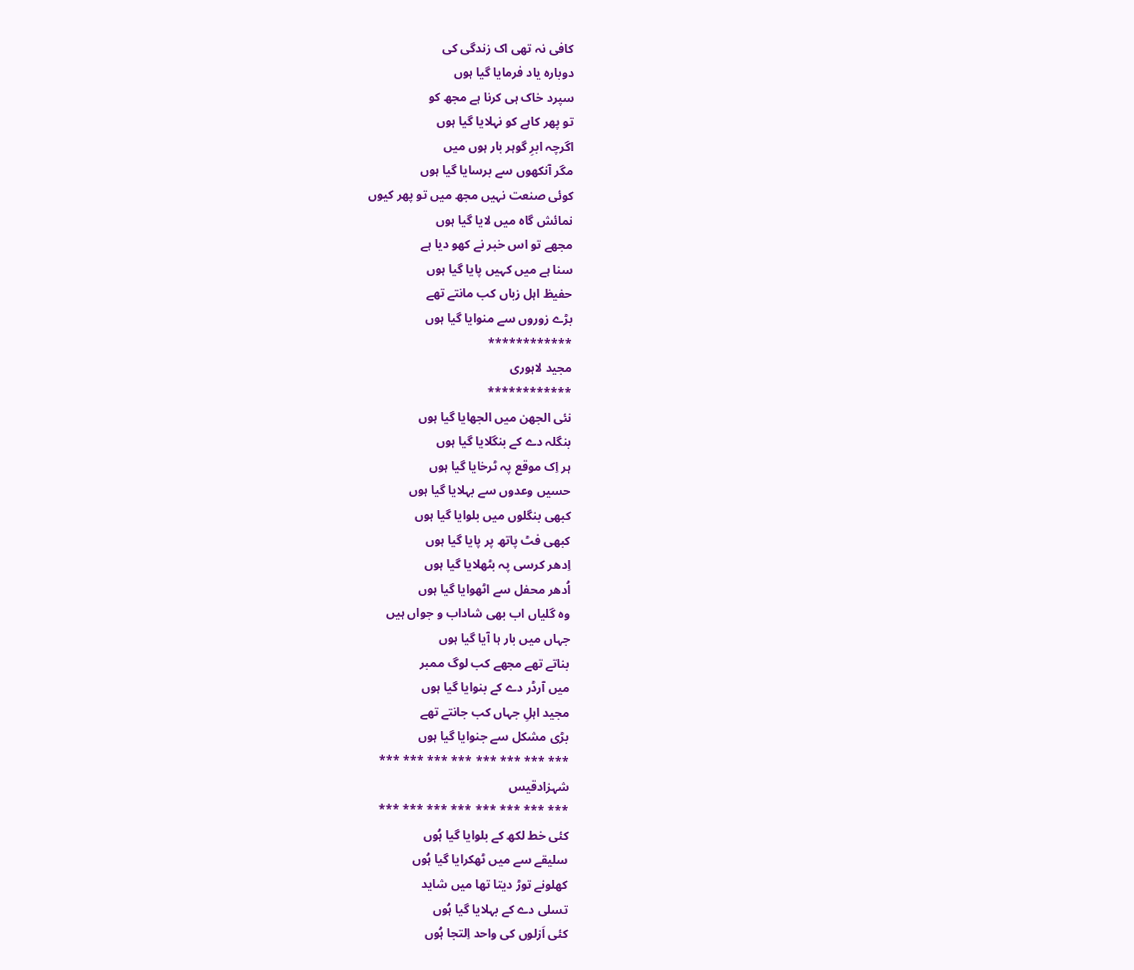کافی نہ تھی اک زندگی کی
دوبارہ یاد فرمایا گیا ہوں
سپرد خاک ہی کرنا ہے مجھ کو
تو پھر کاہے کو نہلایا گیا ہوں
اگرچہ ابرِ گوہر بار ہوں میں
مگر آنکھوں سے برسایا گیا ہوں
کوئی صنعت نہیں مجھ میں تو پھر کیوں
نمائش گاہ میں لایا گیا ہوں
مجھے تو اس خبر نے کھو دیا ہے
سنا ہے میں کہیں پایا گیا ہوں
حفیظ اہل زباں کب مانتے تھے
بڑے زوروں سے منوایا گیا ہوں
************
مجید لاہوری
************
نئی الجھن میں الجھایا گیا ہوں
بنگلہ دے کے بنگلایا گیا ہوں
ہر اِک موقع پہ ٹرخایا گیا ہوں
حسیں وعدوں سے بہلایا گیا ہوں
کبھی بنگلوں میں بلوایا گیا ہوں
کبھی فٹ پاتھ پر پایا گیا ہوں
اِدھر کرسی پہ بٹھلایا گیا ہوں
اُدھر محفل سے اٹھوایا گیا ہوں
وہ گلیاں اب بھی شاداب و جواں ہیں
جہاں میں بار ہا آیا گیا ہوں
بناتے تھے مجھے کب لوگ ممبر
میں آرڈر دے کے بنوایا گیا ہوں
مجید اہلِ جہاں کب جانتے تھے
بڑی مشکل سے جنوایا گیا ہوں
*** *** *** *** *** *** *** ***
شہزادقیس
*** *** *** *** *** *** *** ***
کئی خط لکھ کے بلوایا گیا ہُوں
سلیقے سے میں ٹھکرایا گیا ہُوں
کھلونے توڑ دیتا تھا میں شاید
تسلی دے کے بہلایا گیا ہُوں
کئی اَزلوں کی واحد اِلتجا ہُوں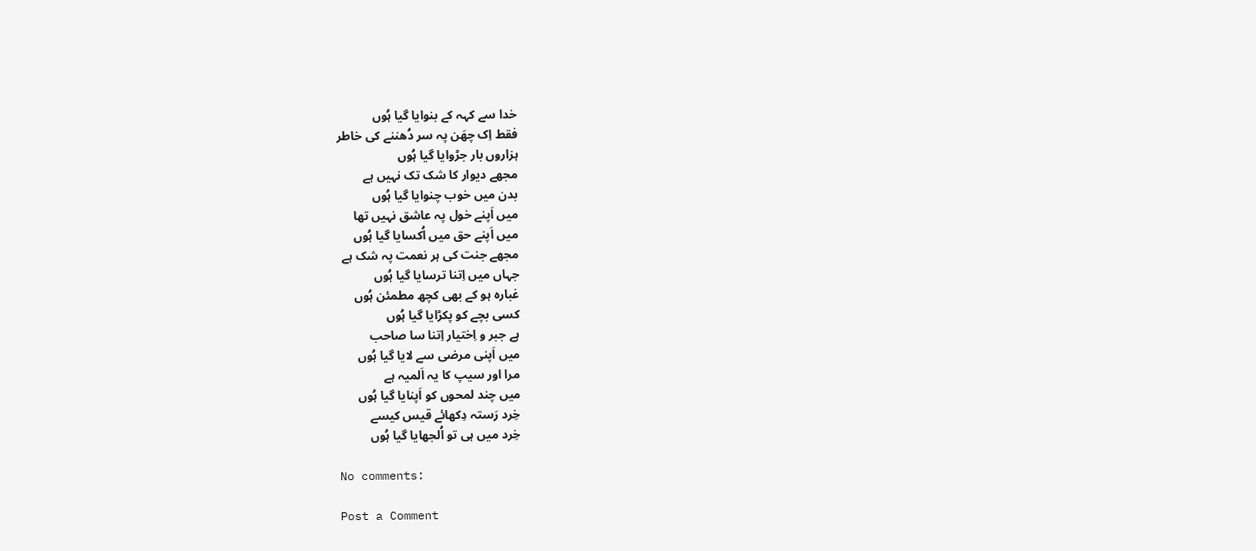خدا سے کہہ کے بنوایا گیا ہُوں
فقط اِک چھَن پہ سر دُھننے کی خاطر
ہزاروں بار جڑوایا گیا ہُوں
مجھے دیوار کا شک تک نہیں ہے
بدن میں خوب چنوایا گیا ہُوں
میں اَپنے خول پہ عاشق نہیں تھا
میں اَپنے حق میں اُکسایا گیا ہُوں
مجھے جنت کی ہر نعمت پہ شک ہے
جہاں میں اِتنا ترسایا گیا ہُوں
غبارہ ہو کے بھی کچھ مطمئن ہُوں
کسی بچے کو پکڑایا گیا ہُوں
ہے جبر و اِختیار اِتنا سا صاحب
میں اَپنی مرضی سے لایا گیا ہُوں
مرا اور سیپ کا یہ اَلمیہ ہے
میں چند لمحوں کو اَپنایا گیا ہُوں
خِرد رَستہ دِکھائے قیس کیسے
خِرد میں ہی تو اُلجھایا گیا ہُوں

No comments:

Post a Comment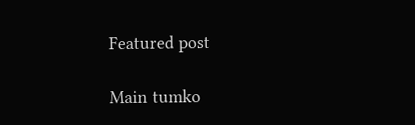Featured post

Main tumko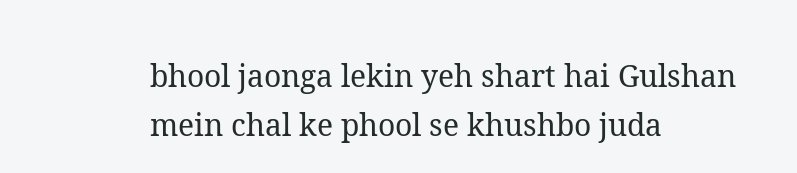bhool jaonga lekin yeh shart hai Gulshan mein chal ke phool se khushbo juda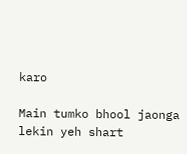karo

Main tumko bhool jaonga lekin yeh shart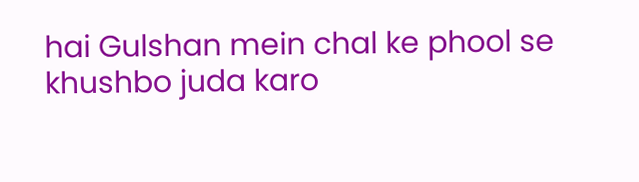hai Gulshan mein chal ke phool se khushbo juda karo